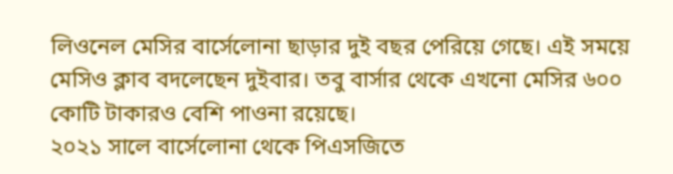লিওনেল মেসির বার্সেলোনা ছাড়ার দুই বছর পেরিয়ে গেছে। এই সময়ে মেসিও ক্লাব বদলেছেন দুইবার। তবু বার্সার থেকে এখনো মেসির ৬০০ কোটি টাকারও বেশি পাওনা রয়েছে।
২০২১ সালে বার্সেলোনা থেকে পিএসজিতে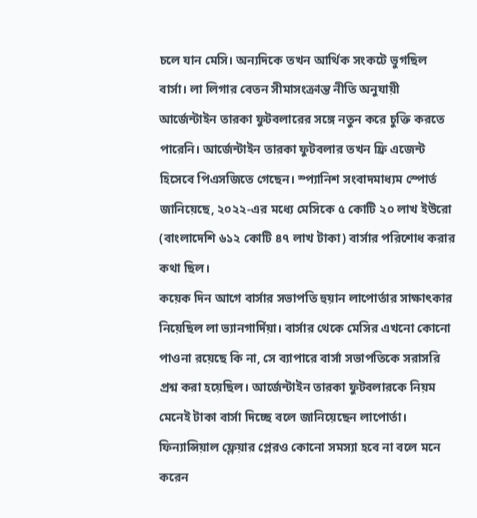চলে যান মেসি। অন্যদিকে তখন আর্থিক সংকটে ভুগছিল বার্সা। লা লিগার বেতন সীমাসংক্রান্ত নীতি অনুযায়ী আর্জেন্টাইন তারকা ফুটবলারের সঙ্গে নতুন করে চুক্তি করতে পারেনি। আর্জেন্টাইন তারকা ফুটবলার তখন ফ্রি এজেন্ট হিসেবে পিএসজিতে গেছেন। স্প্যানিশ সংবাদমাধ্যম স্পোর্ত জানিয়েছে, ২০২২-এর মধ্যে মেসিকে ৫ কোটি ২০ লাখ ইউরো (বাংলাদেশি ৬১২ কোটি ৪৭ লাখ টাকা) বার্সার পরিশোধ করার কথা ছিল।
কয়েক দিন আগে বার্সার সভাপতি হুয়ান লাপোর্তার সাক্ষাৎকার নিয়েছিল লা ভ্যানগার্দিয়া। বার্সার থেকে মেসির এখনো কোনো পাওনা রয়েছে কি না, সে ব্যাপারে বার্সা সভাপতিকে সরাসরি প্রশ্ন করা হয়েছিল। আর্জেন্টাইন তারকা ফুটবলারকে নিয়ম মেনেই টাকা বার্সা দিচ্ছে বলে জানিয়েছেন লাপোর্তা। ফিন্যান্সিয়াল ফ্লেয়ার প্লেরও কোনো সমস্যা হবে না বলে মনে করেন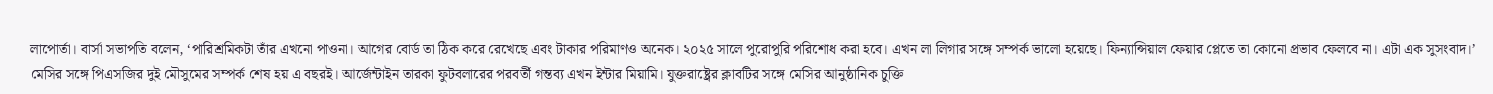লাপোর্তা। বার্সা সভাপতি বলেন, ‘পারিশ্রমিকটা তাঁর এখনো পাওনা। আগের বোর্ড তা ঠিক করে রেখেছে এবং টাকার পরিমাণও অনেক। ২০২৫ সালে পুরোপুরি পরিশোধ করা হবে। এখন লা লিগার সঙ্গে সম্পর্ক ভালো হয়েছে। ফিন্যান্সিয়াল ফেয়ার প্লেতে তা কোনো প্রভাব ফেলবে না। এটা এক সুসংবাদ।’
মেসির সঙ্গে পিএসজির দুই মৌসুমের সম্পর্ক শেষ হয় এ বছরই। আর্জেন্টাইন তারকা ফুটবলারের পরবর্তী গন্তব্য এখন ইন্টার মিয়ামি। যুক্তরাষ্ট্রের ক্লাবটির সঙ্গে মেসির আনুষ্ঠানিক চুক্তি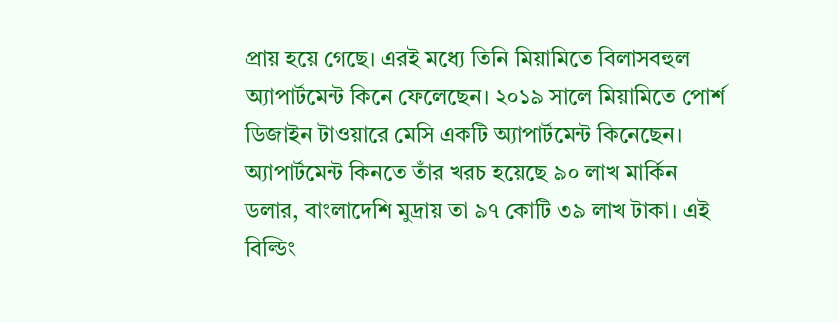প্রায় হয়ে গেছে। এরই মধ্যে তিনি মিয়ামিতে বিলাসবহুল অ্যাপার্টমেন্ট কিনে ফেলেছেন। ২০১৯ সালে মিয়ামিতে পোর্শ ডিজাইন টাওয়ারে মেসি একটি অ্যাপার্টমেন্ট কিনেছেন। অ্যাপার্টমেন্ট কিনতে তাঁর খরচ হয়েছে ৯০ লাখ মার্কিন ডলার, বাংলাদেশি মুদ্রায় তা ৯৭ কোটি ৩৯ লাখ টাকা। এই বিল্ডিং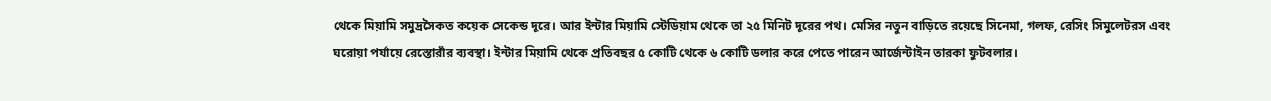থেকে মিয়ামি সমুদ্রসৈকত কয়েক সেকেন্ড দূরে। আর ইন্টার মিয়ামি স্টেডিয়াম থেকে তা ২৫ মিনিট দূরের পথ। মেসির নতুন বাড়িতে রয়েছে সিনেমা, গলফ, রেসিং সিমুলেটরস এবং ঘরোয়া পর্যায়ে রেস্তোরাঁর ব্যবস্থা। ইন্টার মিয়ামি থেকে প্রতিবছর ৫ কোটি থেকে ৬ কোটি ডলার করে পেতে পারেন আর্জেন্টাইন তারকা ফুটবলার।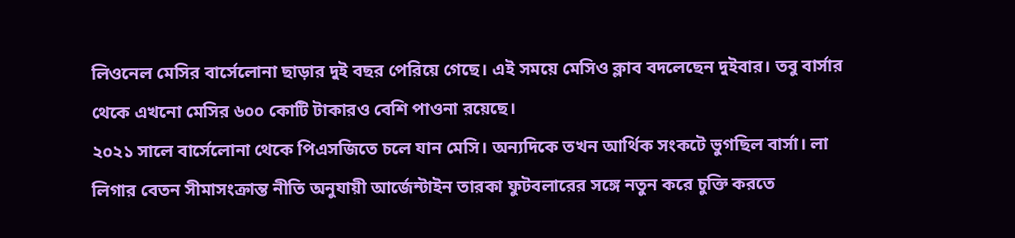লিওনেল মেসির বার্সেলোনা ছাড়ার দুই বছর পেরিয়ে গেছে। এই সময়ে মেসিও ক্লাব বদলেছেন দুইবার। তবু বার্সার থেকে এখনো মেসির ৬০০ কোটি টাকারও বেশি পাওনা রয়েছে।
২০২১ সালে বার্সেলোনা থেকে পিএসজিতে চলে যান মেসি। অন্যদিকে তখন আর্থিক সংকটে ভুগছিল বার্সা। লা লিগার বেতন সীমাসংক্রান্ত নীতি অনুযায়ী আর্জেন্টাইন তারকা ফুটবলারের সঙ্গে নতুন করে চুক্তি করতে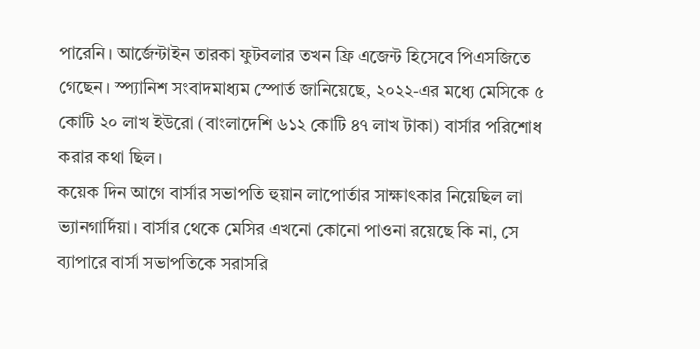পারেনি। আর্জেন্টাইন তারকা ফুটবলার তখন ফ্রি এজেন্ট হিসেবে পিএসজিতে গেছেন। স্প্যানিশ সংবাদমাধ্যম স্পোর্ত জানিয়েছে, ২০২২-এর মধ্যে মেসিকে ৫ কোটি ২০ লাখ ইউরো (বাংলাদেশি ৬১২ কোটি ৪৭ লাখ টাকা) বার্সার পরিশোধ করার কথা ছিল।
কয়েক দিন আগে বার্সার সভাপতি হুয়ান লাপোর্তার সাক্ষাৎকার নিয়েছিল লা ভ্যানগার্দিয়া। বার্সার থেকে মেসির এখনো কোনো পাওনা রয়েছে কি না, সে ব্যাপারে বার্সা সভাপতিকে সরাসরি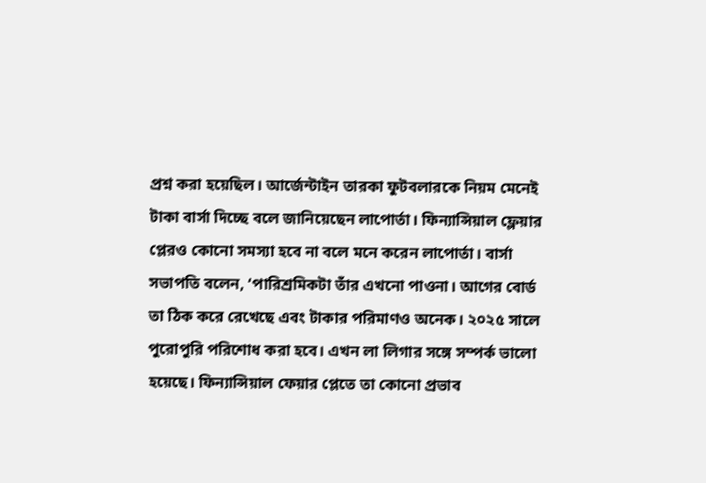প্রশ্ন করা হয়েছিল। আর্জেন্টাইন তারকা ফুটবলারকে নিয়ম মেনেই টাকা বার্সা দিচ্ছে বলে জানিয়েছেন লাপোর্তা। ফিন্যান্সিয়াল ফ্লেয়ার প্লেরও কোনো সমস্যা হবে না বলে মনে করেন লাপোর্তা। বার্সা সভাপতি বলেন, ‘পারিশ্রমিকটা তাঁর এখনো পাওনা। আগের বোর্ড তা ঠিক করে রেখেছে এবং টাকার পরিমাণও অনেক। ২০২৫ সালে পুরোপুরি পরিশোধ করা হবে। এখন লা লিগার সঙ্গে সম্পর্ক ভালো হয়েছে। ফিন্যান্সিয়াল ফেয়ার প্লেতে তা কোনো প্রভাব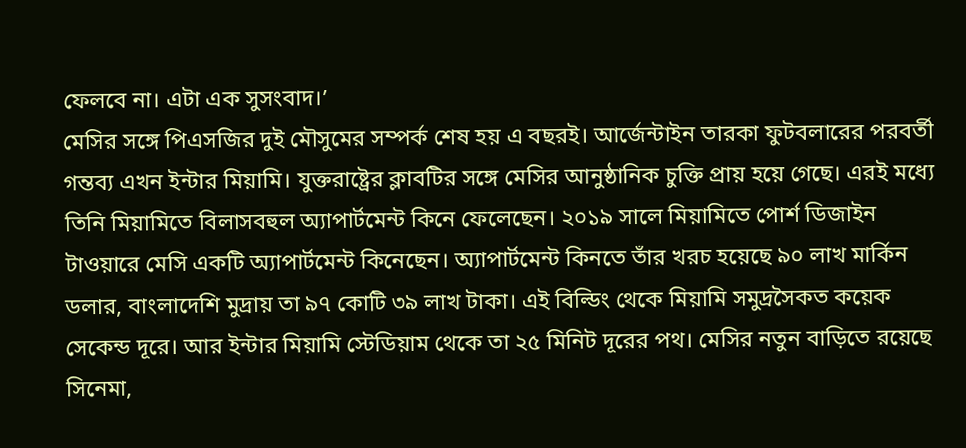ফেলবে না। এটা এক সুসংবাদ।’
মেসির সঙ্গে পিএসজির দুই মৌসুমের সম্পর্ক শেষ হয় এ বছরই। আর্জেন্টাইন তারকা ফুটবলারের পরবর্তী গন্তব্য এখন ইন্টার মিয়ামি। যুক্তরাষ্ট্রের ক্লাবটির সঙ্গে মেসির আনুষ্ঠানিক চুক্তি প্রায় হয়ে গেছে। এরই মধ্যে তিনি মিয়ামিতে বিলাসবহুল অ্যাপার্টমেন্ট কিনে ফেলেছেন। ২০১৯ সালে মিয়ামিতে পোর্শ ডিজাইন টাওয়ারে মেসি একটি অ্যাপার্টমেন্ট কিনেছেন। অ্যাপার্টমেন্ট কিনতে তাঁর খরচ হয়েছে ৯০ লাখ মার্কিন ডলার, বাংলাদেশি মুদ্রায় তা ৯৭ কোটি ৩৯ লাখ টাকা। এই বিল্ডিং থেকে মিয়ামি সমুদ্রসৈকত কয়েক সেকেন্ড দূরে। আর ইন্টার মিয়ামি স্টেডিয়াম থেকে তা ২৫ মিনিট দূরের পথ। মেসির নতুন বাড়িতে রয়েছে সিনেমা,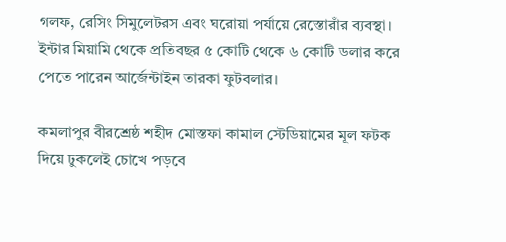গলফ, রেসিং সিমুলেটরস এবং ঘরোয়া পর্যায়ে রেস্তোরাঁর ব্যবস্থা। ইন্টার মিয়ামি থেকে প্রতিবছর ৫ কোটি থেকে ৬ কোটি ডলার করে পেতে পারেন আর্জেন্টাইন তারকা ফুটবলার।

কমলাপুর বীরশ্রেষ্ঠ শহীদ মোস্তফা কামাল স্টেডিয়ামের মূল ফটক দিয়ে ঢুকলেই চোখে পড়বে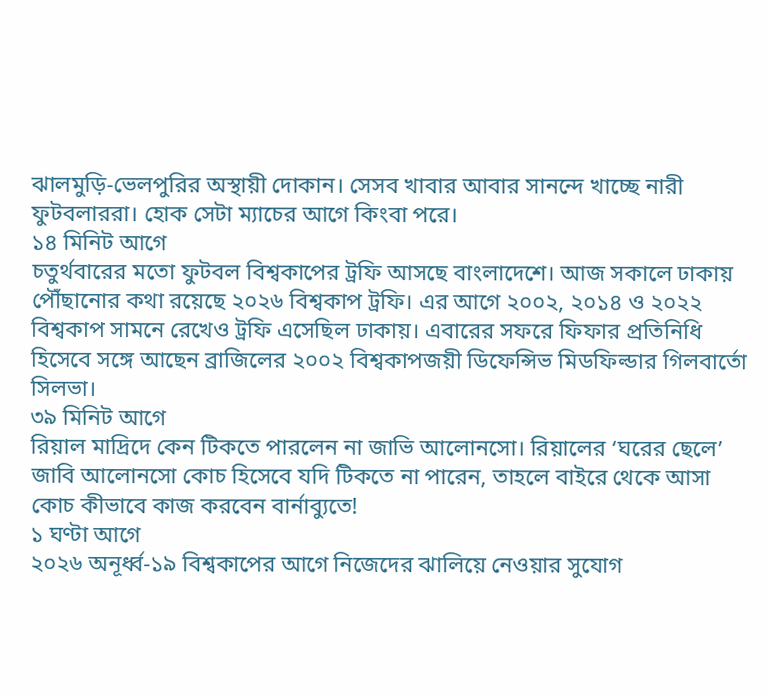ঝালমুড়ি-ভেলপুরির অস্থায়ী দোকান। সেসব খাবার আবার সানন্দে খাচ্ছে নারী ফুটবলাররা। হোক সেটা ম্যাচের আগে কিংবা পরে।
১৪ মিনিট আগে
চতুর্থবারের মতো ফুটবল বিশ্বকাপের ট্রফি আসছে বাংলাদেশে। আজ সকালে ঢাকায় পৌঁছানোর কথা রয়েছে ২০২৬ বিশ্বকাপ ট্রফি। এর আগে ২০০২, ২০১৪ ও ২০২২ বিশ্বকাপ সামনে রেখেও ট্রফি এসেছিল ঢাকায়। এবারের সফরে ফিফার প্রতিনিধি হিসেবে সঙ্গে আছেন ব্রাজিলের ২০০২ বিশ্বকাপজয়ী ডিফেন্সিভ মিডফিল্ডার গিলবার্তো সিলভা।
৩৯ মিনিট আগে
রিয়াল মাদ্রিদে কেন টিকতে পারলেন না জাভি আলোনসো। রিয়ালের ‘ঘরের ছেলে’ জাবি আলোনসো কোচ হিসেবে যদি টিকতে না পারেন, তাহলে বাইরে থেকে আসা কোচ কীভাবে কাজ করবেন বার্নাব্যুতে!
১ ঘণ্টা আগে
২০২৬ অনূর্ধ্ব-১৯ বিশ্বকাপের আগে নিজেদের ঝালিয়ে নেওয়ার সুযোগ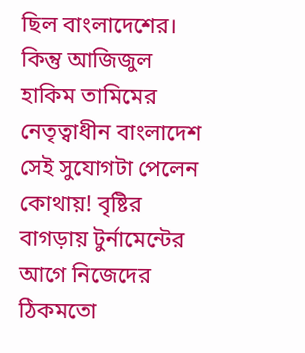ছিল বাংলাদেশের। কিন্তু আজিজুল হাকিম তামিমের নেতৃত্বাধীন বাংলাদেশ সেই সুযোগটা পেলেন কোথায়! বৃষ্টির বাগড়ায় টুর্নামেন্টের আগে নিজেদের ঠিকমতো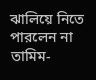ঝালিয়ে নিতে পারলেন না তামিম-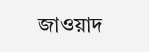জাওয়াদ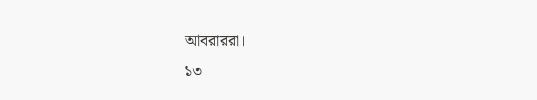আবরাররা।
১৩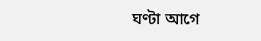ঘণ্টা আগে